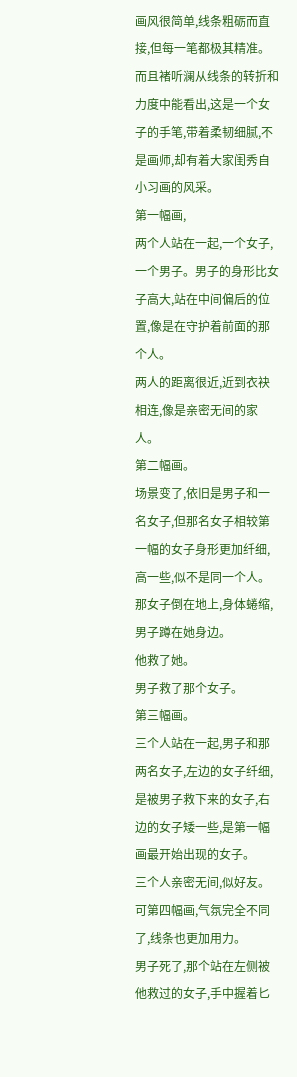画风很简单,线条粗砺而直接,但每一笔都极其精准。
而且褚听澜从线条的转折和力度中能看出,这是一个女子的手笔,带着柔韧细腻,不是画师,却有着大家闺秀自小习画的风采。
第一幅画,
两个人站在一起,一个女子,一个男子。男子的身形比女子高大,站在中间偏后的位置,像是在守护着前面的那个人。
两人的距离很近,近到衣袂相连,像是亲密无间的家人。
第二幅画。
场景变了,依旧是男子和一名女子,但那名女子相较第一幅的女子身形更加纤细,高一些,似不是同一个人。
那女子倒在地上,身体蜷缩,男子蹲在她身边。
他救了她。
男子救了那个女子。
第三幅画。
三个人站在一起,男子和那两名女子,左边的女子纤细,是被男子救下来的女子,右边的女子矮一些,是第一幅画最开始出现的女子。
三个人亲密无间,似好友。
可第四幅画,气氛完全不同了,线条也更加用力。
男子死了,那个站在左侧被他救过的女子,手中握着匕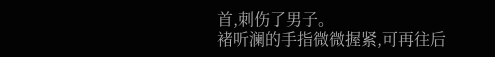首,刺伤了男子。
褚听澜的手指微微握紧,可再往后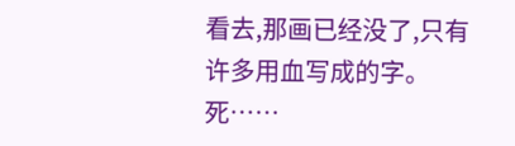看去,那画已经没了,只有许多用血写成的字。
死……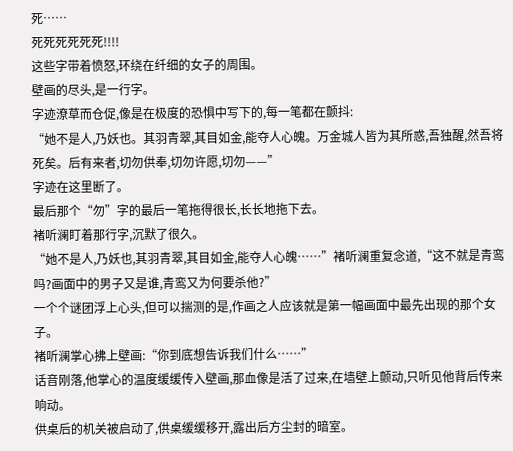死……
死死死死死死!!!!
这些字带着愤怒,环绕在纤细的女子的周围。
壁画的尽头,是一行字。
字迹潦草而仓促,像是在极度的恐惧中写下的,每一笔都在颤抖:
“她不是人,乃妖也。其羽青翠,其目如金,能夺人心魄。万金城人皆为其所惑,吾独醒,然吾将死矣。后有来者,切勿供奉,切勿许愿,切勿——”
字迹在这里断了。
最后那个“勿”字的最后一笔拖得很长,长长地拖下去。
褚听澜盯着那行字,沉默了很久。
“她不是人,乃妖也,其羽青翠,其目如金,能夺人心魄……”褚听澜重复念道,“这不就是青鸾吗?画面中的男子又是谁,青鸾又为何要杀他?”
一个个谜团浮上心头,但可以揣测的是,作画之人应该就是第一幅画面中最先出现的那个女子。
褚听澜掌心拂上壁画:“你到底想告诉我们什么……”
话音刚落,他掌心的温度缓缓传入壁画,那血像是活了过来,在墙壁上颤动,只听见他背后传来响动。
供桌后的机关被启动了,供桌缓缓移开,露出后方尘封的暗室。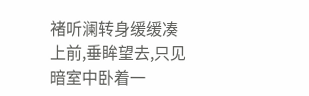褚听澜转身缓缓凑上前,垂眸望去,只见暗室中卧着一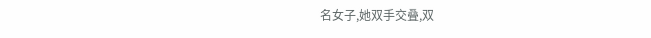名女子,她双手交叠,双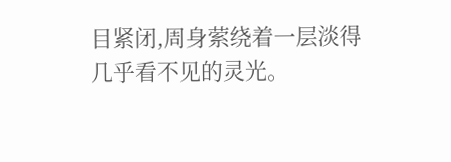目紧闭,周身萦绕着一层淡得几乎看不见的灵光。